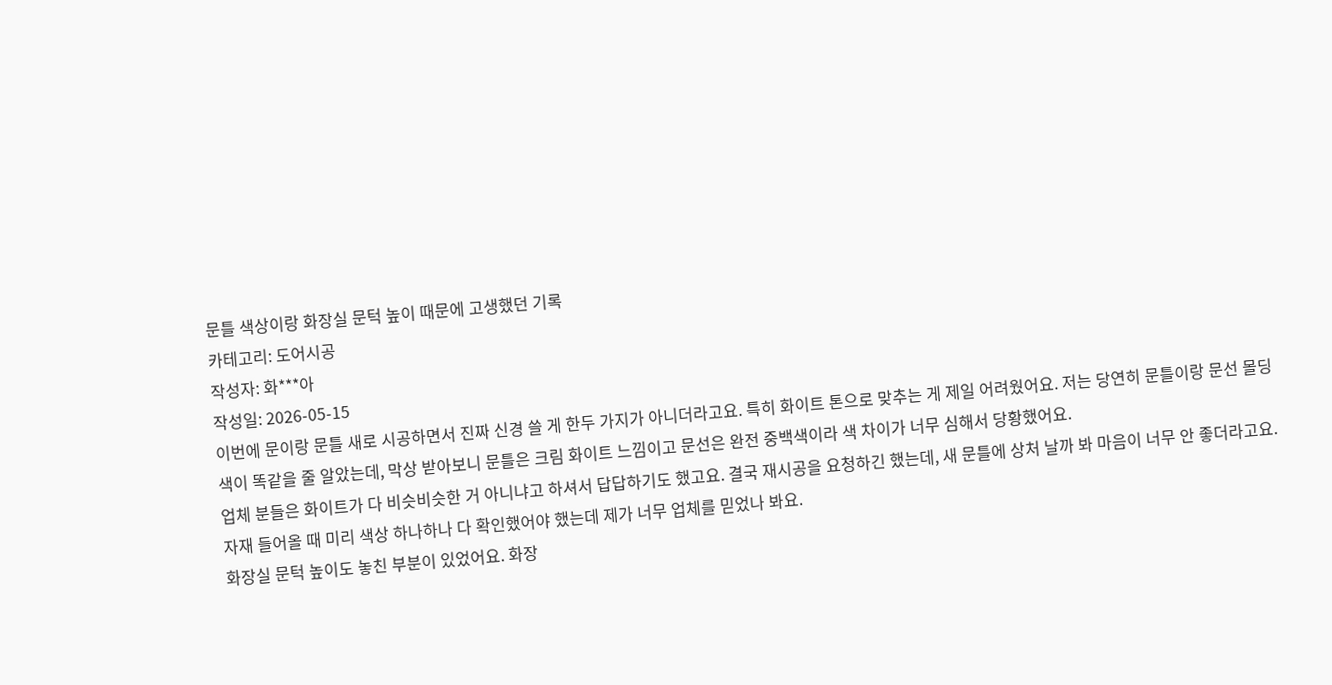문틀 색상이랑 화장실 문턱 높이 때문에 고생했던 기록
카테고리: 도어시공
작성자: 화***아
작성일: 2026-05-15
이번에 문이랑 문틀 새로 시공하면서 진짜 신경 쓸 게 한두 가지가 아니더라고요. 특히 화이트 톤으로 맞추는 게 제일 어려웠어요. 저는 당연히 문틀이랑 문선 몰딩 색이 똑같을 줄 알았는데, 막상 받아보니 문틀은 크림 화이트 느낌이고 문선은 완전 중백색이라 색 차이가 너무 심해서 당황했어요.
업체 분들은 화이트가 다 비슷비슷한 거 아니냐고 하셔서 답답하기도 했고요. 결국 재시공을 요청하긴 했는데, 새 문틀에 상처 날까 봐 마음이 너무 안 좋더라고요. 자재 들어올 때 미리 색상 하나하나 다 확인했어야 했는데 제가 너무 업체를 믿었나 봐요.
화장실 문턱 높이도 놓친 부분이 있었어요. 화장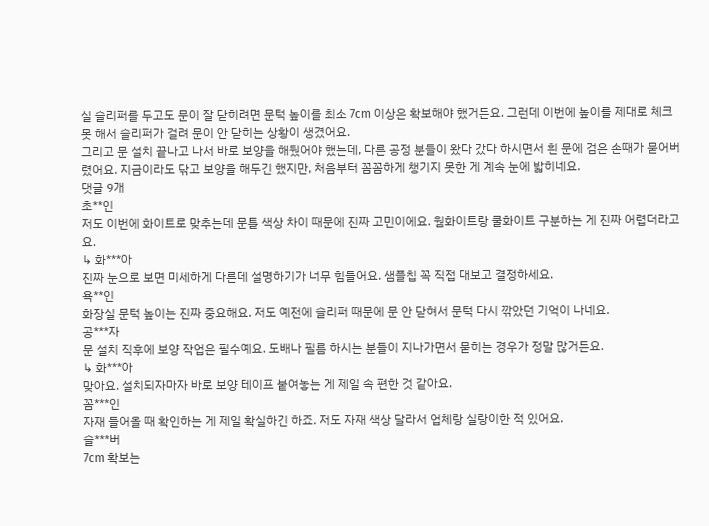실 슬리퍼를 두고도 문이 잘 닫히려면 문턱 높이를 최소 7cm 이상은 확보해야 했거든요. 그런데 이번에 높이를 제대로 체크 못 해서 슬리퍼가 걸려 문이 안 닫히는 상황이 생겼어요.
그리고 문 설치 끝나고 나서 바로 보양을 해뒀어야 했는데, 다른 공정 분들이 왔다 갔다 하시면서 흰 문에 검은 손때가 묻어버렸어요. 지금이라도 닦고 보양을 해두긴 했지만, 처음부터 꼼꼼하게 챙기지 못한 게 계속 눈에 밟히네요.
댓글 9개
초**인
저도 이번에 화이트로 맞추는데 문틀 색상 차이 때문에 진짜 고민이에요. 웜화이트랑 쿨화이트 구분하는 게 진짜 어렵더라고요.
↳ 화***아
진짜 눈으로 보면 미세하게 다른데 설명하기가 너무 힘들어요. 샘플칩 꼭 직접 대보고 결정하세요.
욕**인
화장실 문턱 높이는 진짜 중요해요. 저도 예전에 슬리퍼 때문에 문 안 닫혀서 문턱 다시 깎았던 기억이 나네요.
공***자
문 설치 직후에 보양 작업은 필수예요. 도배나 필름 하시는 분들이 지나가면서 묻히는 경우가 정말 많거든요.
↳ 화***아
맞아요. 설치되자마자 바로 보양 테이프 붙여놓는 게 제일 속 편한 것 같아요.
꼼***인
자재 들어올 때 확인하는 게 제일 확실하긴 하죠. 저도 자재 색상 달라서 업체랑 실랑이한 적 있어요.
슬***버
7cm 확보는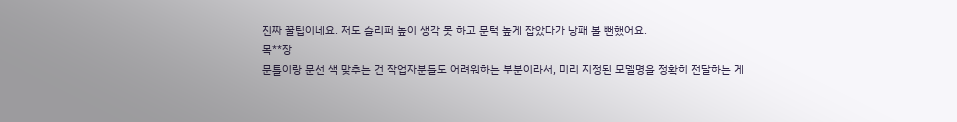진짜 꿀팁이네요. 저도 슬리퍼 높이 생각 못 하고 문턱 높게 잡았다가 낭패 볼 뻔했어요.
목**장
문틀이랑 문선 색 맞추는 건 작업자분들도 어려워하는 부분이라서, 미리 지정된 모델명을 정확히 전달하는 게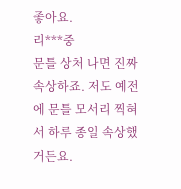좋아요.
리***중
문틀 상처 나면 진짜 속상하죠. 저도 예전에 문틀 모서리 찍혀서 하루 종일 속상했거든요.